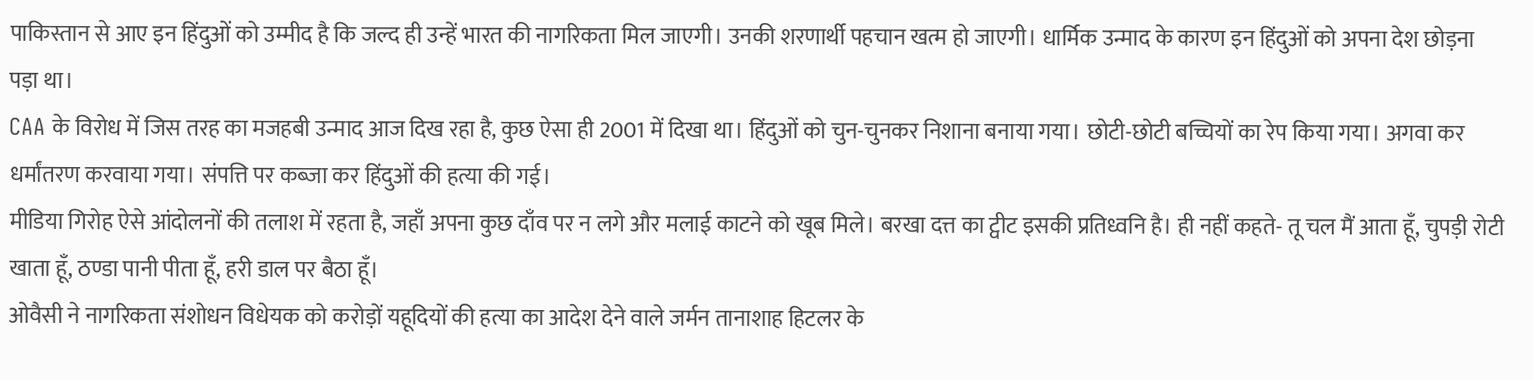पाकिस्तान से आए इन हिंदुओं को उम्मीद है कि जल्द ही उन्हें भारत की नागरिकता मिल जाएगी। उनकी शरणार्थी पहचान खत्म हो जाएगी। धार्मिक उन्माद के कारण इन हिंदुओं को अपना देश छोड़ना पड़ा था।
CAA के विरोध में जिस तरह का मजहबी उन्माद आज दिख रहा है, कुछ ऐसा ही 2001 में दिखा था। हिंदुओं को चुन-चुनकर निशाना बनाया गया। छोटी-छोटी बच्चियों का रेप किया गया। अगवा कर धर्मांतरण करवाया गया। संपत्ति पर कब्जा कर हिंदुओं की हत्या की गई।
मीडिया गिरोह ऐसे आंदोलनों की तलाश में रहता है, जहाँ अपना कुछ दाँव पर न लगे और मलाई काटने को खूब मिले। बरखा दत्त का ट्वीट इसकी प्रतिध्वनि है। ही नहीं कहते- तू चल मैं आता हूँ, चुपड़ी रोटी खाता हूँ, ठण्डा पानी पीता हूँ, हरी डाल पर बैठा हूँ।
ओवैसी ने नागरिकता संशोधन विधेयक को करोड़ों यहूदियों की हत्या का आदेश देने वाले जर्मन तानाशाह हिटलर के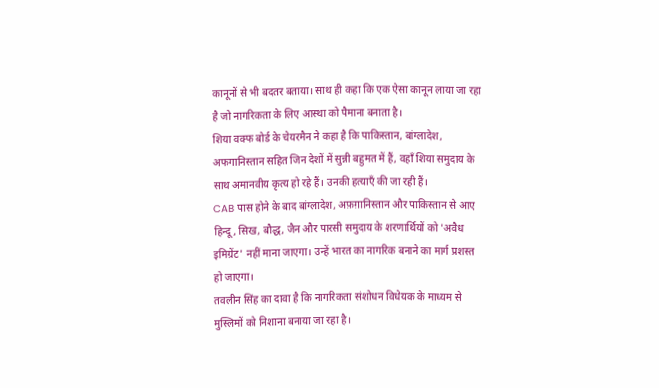कानूनों से भी बदतर बताया। साथ ही कहा कि एक ऐसा कानून लाया जा रहा है जो नागरिकता के लिए आस्था को पैमाना बनाता है।
शिया वक्फ बोर्ड के चेयरमैन ने कहा है कि पाकिस्तान, बांग्लादेश, अफगानिस्तान सहित जिन देशों में सुन्नी बहुमत में हैं, वहॉं शिया समुदाय के साथ अमानवीय कृत्य हो रहे हैं। उनकी हत्याएँ की जा रही हैं।
CAB पास होने के बाद बांग्लादेश, अफ़ग़ानिस्तान और पाकिस्तान से आए हिन्दू, सिख, बौद्ध, जैन और पारसी समुदाय के शरणार्थियों को 'अवैध इमिग्रेंट' नहीं माना जाएगा। उन्हें भारत का नागरिक बनाने का मार्ग प्रशस्त हो जाएगा।
तवलीन सिंह का दावा है कि नागरिकता संशोधन विधेयक के माध्यम से मुस्लिमों को निशाना बनाया जा रहा है।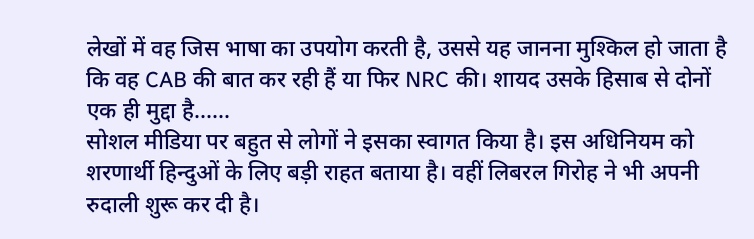लेखों में वह जिस भाषा का उपयोग करती है, उससे यह जानना मुश्किल हो जाता है कि वह CAB की बात कर रही हैं या फिर NRC की। शायद उसके हिसाब से दोनों एक ही मुद्दा है......
सोशल मीडिया पर बहुत से लोगों ने इसका स्वागत किया है। इस अधिनियम को शरणार्थी हिन्दुओं के लिए बड़ी राहत बताया है। वहीं लिबरल गिरोह ने भी अपनी रुदाली शुरू कर दी है।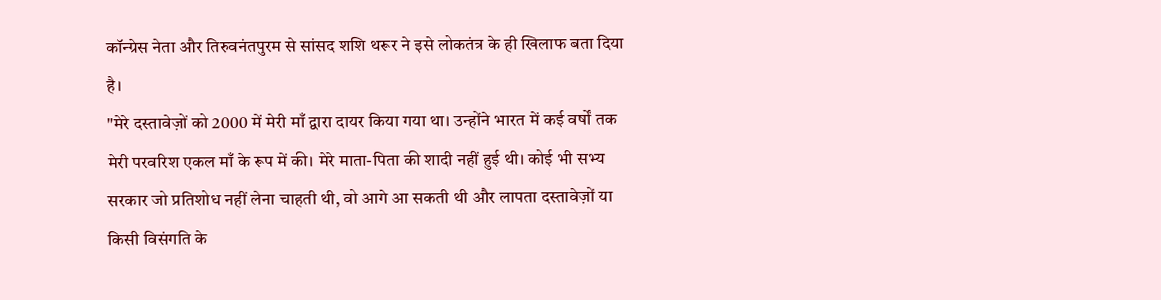कॉन्ग्रेस नेता और तिरुवनंतपुरम से सांसद शशि थरूर ने इसे लोकतंत्र के ही खिलाफ बता दिया है।
"मेरे दस्तावेज़ों को 2000 में मेरी माँ द्वारा दायर किया गया था। उन्होंने भारत में कई वर्षों तक मेरी परवरिश एकल माँ के रूप में की। मेरे माता-पिता की शादी नहीं हुई थी। कोई भी सभ्य सरकार जो प्रतिशोध नहीं लेना चाहती थी, वो आगे आ सकती थी और लापता दस्तावेज़ों या किसी विसंगति के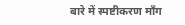बारे में स्पष्टीकरण माँग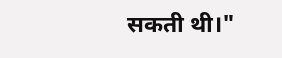सकती थी।"